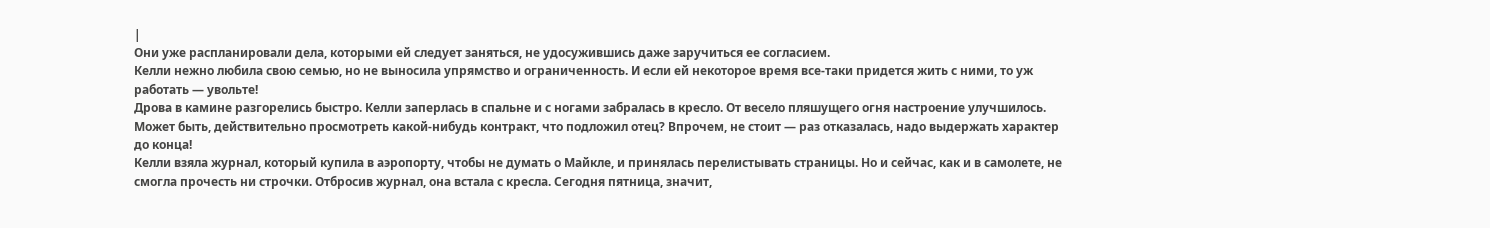|
Они уже распланировали дела, которыми ей следует заняться, не удосужившись даже заручиться ее согласием.
Келли нежно любила свою семью, но не выносила упрямство и ограниченность. И если ей некоторое время все-таки придется жить с ними, то уж работать — увольте!
Дрова в камине разгорелись быстро. Келли заперлась в спальне и с ногами забралась в кресло. От весело пляшущего огня настроение улучшилось. Может быть, действительно просмотреть какой-нибудь контракт, что подложил отец? Впрочем, не стоит — раз отказалась, надо выдержать характер до конца!
Келли взяла журнал, который купила в аэропорту, чтобы не думать о Майкле, и принялась перелистывать страницы. Но и сейчас, как и в самолете, не смогла прочесть ни строчки. Отбросив журнал, она встала с кресла. Сегодня пятница, значит,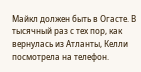Майкл должен быть в Огасте. В тысячный раз с тех пор, как вернулась из Атланты, Келли посмотрела на телефон.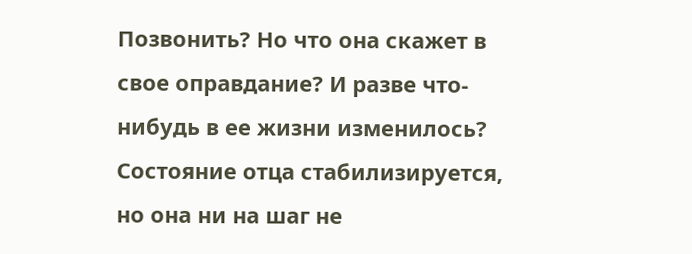Позвонить? Но что она скажет в свое оправдание? И разве что-нибудь в ее жизни изменилось? Состояние отца стабилизируется, но она ни на шаг не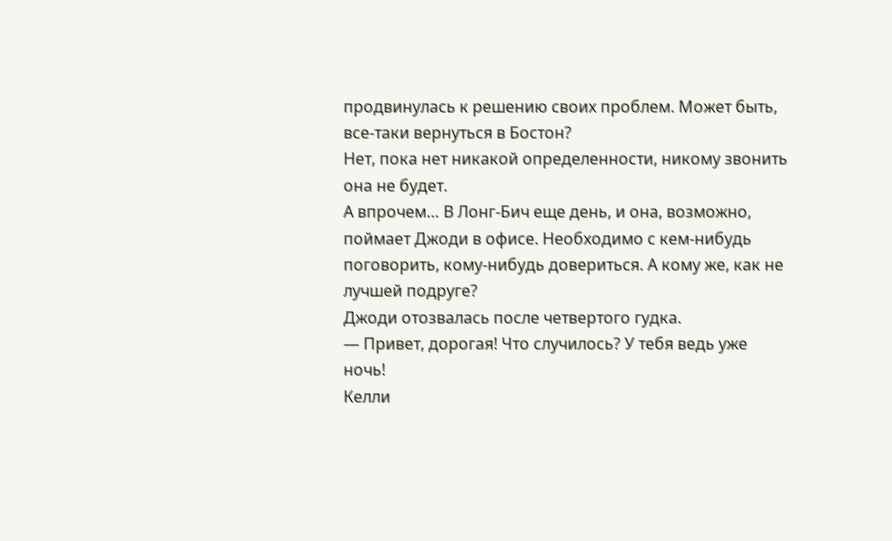продвинулась к решению своих проблем. Может быть, все-таки вернуться в Бостон?
Нет, пока нет никакой определенности, никому звонить она не будет.
А впрочем… В Лонг-Бич еще день, и она, возможно, поймает Джоди в офисе. Необходимо с кем-нибудь поговорить, кому-нибудь довериться. А кому же, как не лучшей подруге?
Джоди отозвалась после четвертого гудка.
— Привет, дорогая! Что случилось? У тебя ведь уже ночь!
Келли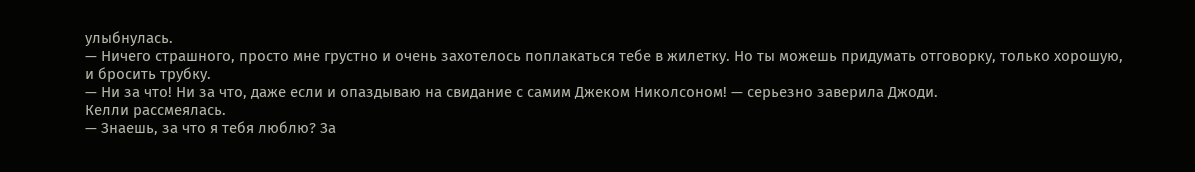улыбнулась.
— Ничего страшного, просто мне грустно и очень захотелось поплакаться тебе в жилетку. Но ты можешь придумать отговорку, только хорошую, и бросить трубку.
— Ни за что! Ни за что, даже если и опаздываю на свидание с самим Джеком Николсоном! — серьезно заверила Джоди.
Келли рассмеялась.
— Знаешь, за что я тебя люблю? За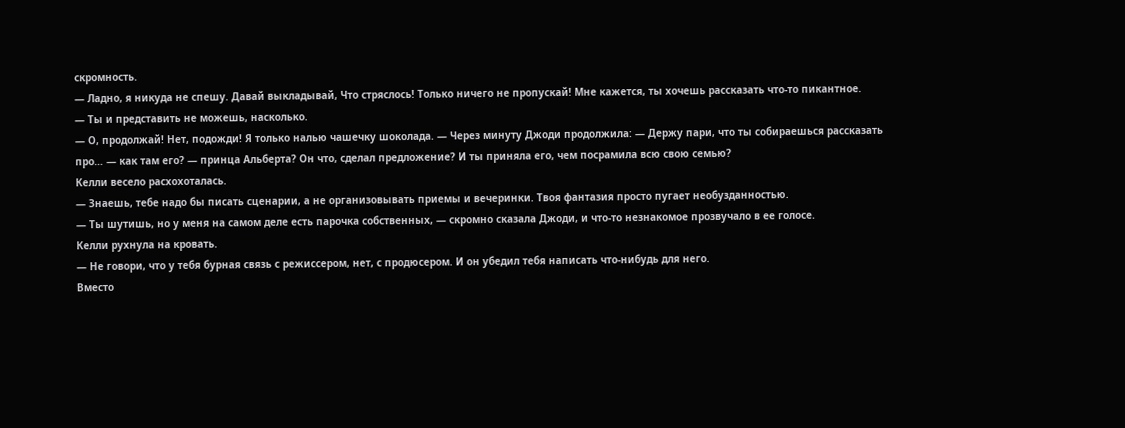скромность.
— Ладно, я никуда не спешу. Давай выкладывай, Что стряслось! Только ничего не пропускай! Мне кажется, ты хочешь рассказать что-то пикантное.
— Ты и представить не можешь, насколько.
— О, продолжай! Нет, подожди! Я только налью чашечку шоколада. — Через минуту Джоди продолжила: — Держу пари, что ты собираешься рассказать про… — как там его? — принца Альберта? Он что, сделал предложение? И ты приняла его, чем посрамила всю свою семью?
Келли весело расхохоталась.
— Знаешь, тебе надо бы писать сценарии, а не организовывать приемы и вечеринки. Твоя фантазия просто пугает необузданностью.
— Ты шутишь, но у меня на самом деле есть парочка собственных, — скромно сказала Джоди, и что-то незнакомое прозвучало в ее голосе.
Келли рухнула на кровать.
— Не говори, что у тебя бурная связь с режиссером, нет, с продюсером. И он убедил тебя написать что-нибудь для него.
Вместо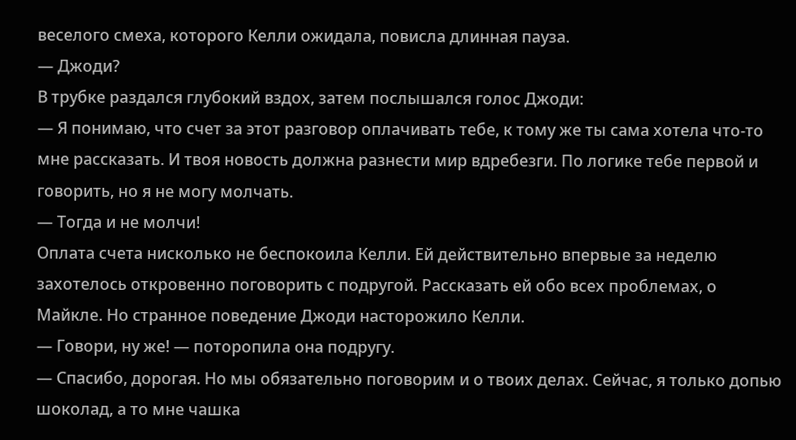веселого смеха, которого Келли ожидала, повисла длинная пауза.
— Джоди?
В трубке раздался глубокий вздох, затем послышался голос Джоди:
— Я понимаю, что счет за этот разговор оплачивать тебе, к тому же ты сама хотела что-то мне рассказать. И твоя новость должна разнести мир вдребезги. По логике тебе первой и говорить, но я не могу молчать.
— Тогда и не молчи!
Оплата счета нисколько не беспокоила Келли. Ей действительно впервые за неделю захотелось откровенно поговорить с подругой. Рассказать ей обо всех проблемах, о Майкле. Но странное поведение Джоди насторожило Келли.
— Говори, ну же! — поторопила она подругу.
— Спасибо, дорогая. Но мы обязательно поговорим и о твоих делах. Сейчас, я только допью шоколад, а то мне чашка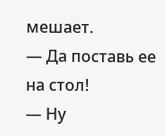мешает.
— Да поставь ее на стол!
— Ну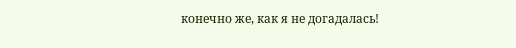конечно же, как я не догадалась!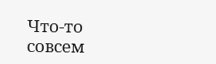Что-то совсем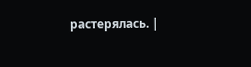растерялась. |